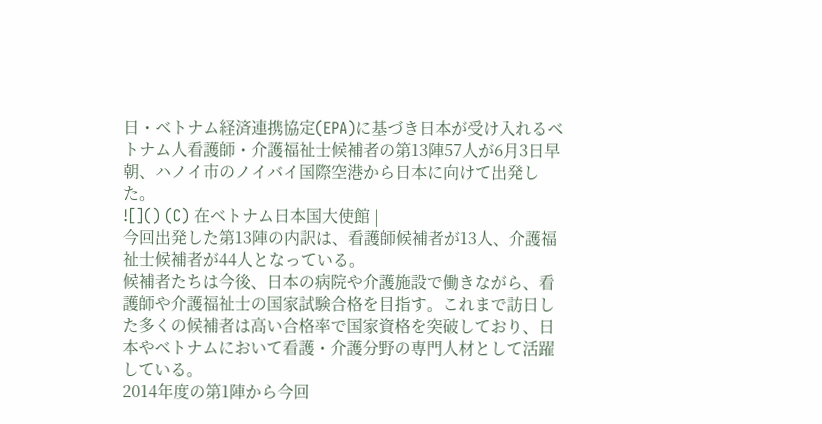日・ベトナム経済連携協定(EPA)に基づき日本が受け入れるベトナム人看護師・介護福祉士候補者の第13陣57人が6月3日早朝、ハノイ市のノイバイ国際空港から日本に向けて出発した。
![]() (C) 在ベトナム日本国大使館 |
今回出発した第13陣の内訳は、看護師候補者が13人、介護福祉士候補者が44人となっている。
候補者たちは今後、日本の病院や介護施設で働きながら、看護師や介護福祉士の国家試験合格を目指す。これまで訪日した多くの候補者は高い合格率で国家資格を突破しており、日本やベトナムにおいて看護・介護分野の専門人材として活躍している。
2014年度の第1陣から今回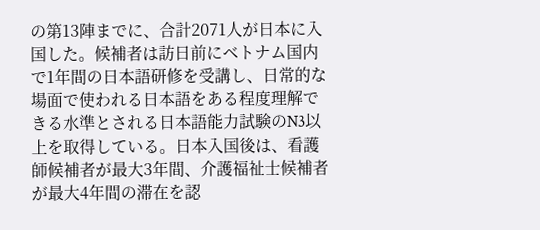の第13陣までに、合計2071人が日本に入国した。候補者は訪日前にベトナム国内で1年間の日本語研修を受講し、日常的な場面で使われる日本語をある程度理解できる水準とされる日本語能力試験のN3以上を取得している。日本入国後は、看護師候補者が最大3年間、介護福祉士候補者が最大4年間の滞在を認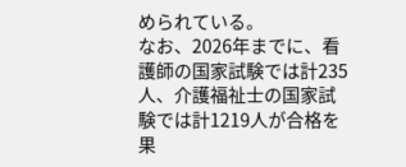められている。
なお、2026年までに、看護師の国家試験では計235人、介護福祉士の国家試験では計1219人が合格を果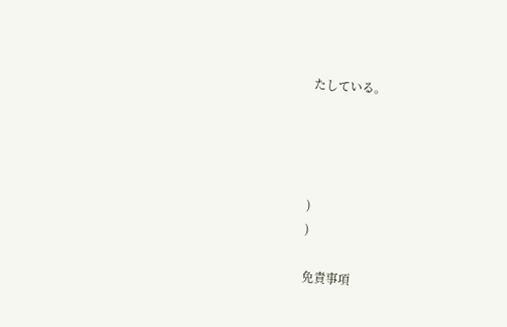たしている。




)
)

免責事項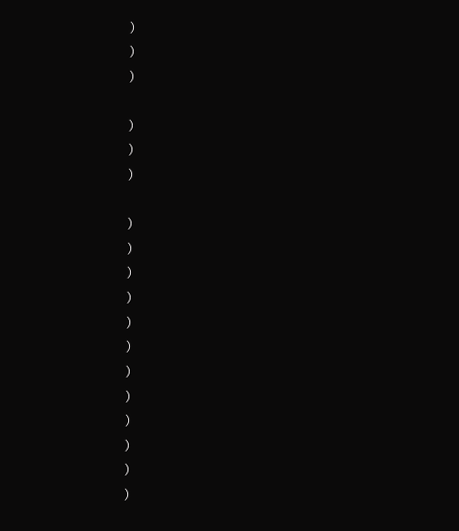)
)
)

)
)
)

)
)
)
)
)
)
)
)
)
)
)
)